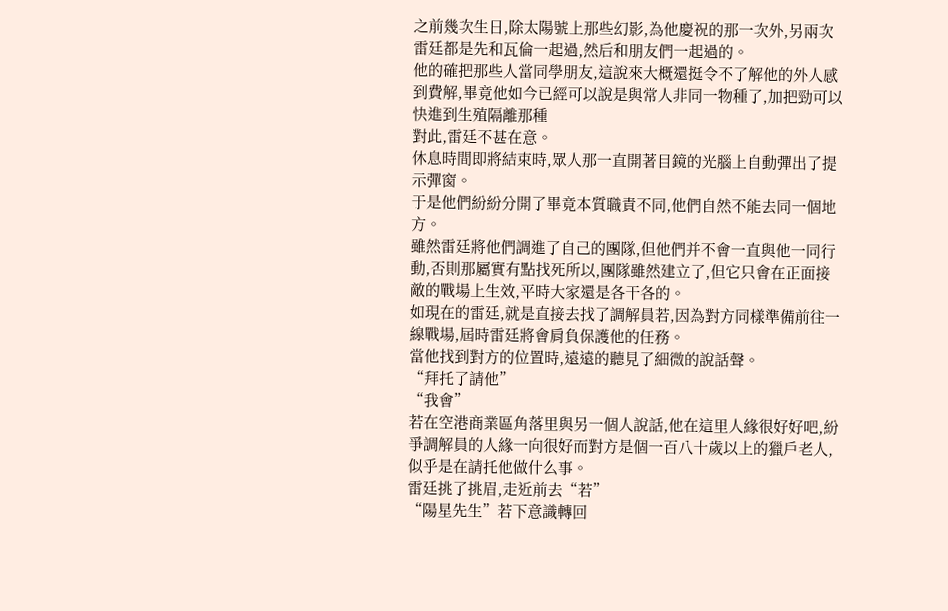之前幾次生日,除太陽號上那些幻影,為他慶祝的那一次外,另兩次雷廷都是先和瓦倫一起過,然后和朋友們一起過的。
他的確把那些人當同學朋友,這說來大概還挺令不了解他的外人感到費解,畢竟他如今已經可以說是與常人非同一物種了,加把勁可以快進到生殖隔離那種
對此,雷廷不甚在意。
休息時間即將結束時,眾人那一直開著目鏡的光腦上自動彈出了提示彈窗。
于是他們紛紛分開了畢竟本質職責不同,他們自然不能去同一個地方。
雖然雷廷將他們調進了自己的團隊,但他們并不會一直與他一同行動,否則那屬實有點找死所以,團隊雖然建立了,但它只會在正面接敵的戰場上生效,平時大家還是各干各的。
如現在的雷廷,就是直接去找了調解員若,因為對方同樣準備前往一線戰場,屆時雷廷將會肩負保護他的任務。
當他找到對方的位置時,遠遠的聽見了細微的說話聲。
“拜托了請他”
“我會”
若在空港商業區角落里與另一個人說話,他在這里人緣很好好吧,紛爭調解員的人緣一向很好而對方是個一百八十歲以上的獵戶老人,似乎是在請托他做什么事。
雷廷挑了挑眉,走近前去“若”
“陽星先生”若下意識轉回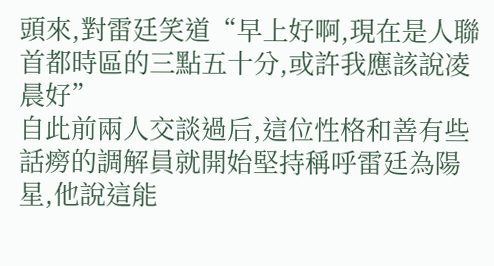頭來,對雷廷笑道“早上好啊,現在是人聯首都時區的三點五十分,或許我應該說凌晨好”
自此前兩人交談過后,這位性格和善有些話癆的調解員就開始堅持稱呼雷廷為陽星,他說這能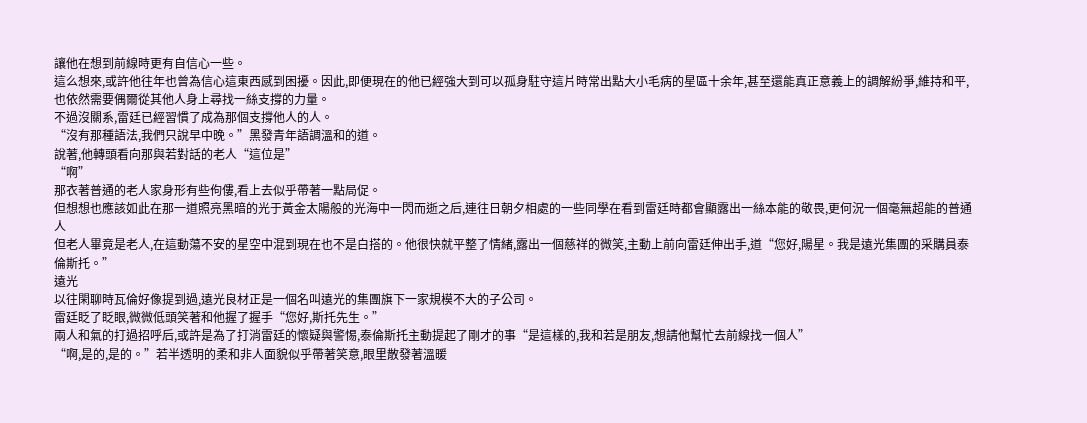讓他在想到前線時更有自信心一些。
這么想來,或許他往年也曾為信心這東西感到困擾。因此,即便現在的他已經強大到可以孤身駐守這片時常出點大小毛病的星區十余年,甚至還能真正意義上的調解紛爭,維持和平,也依然需要偶爾從其他人身上尋找一絲支撐的力量。
不過沒關系,雷廷已經習慣了成為那個支撐他人的人。
“沒有那種語法,我們只說早中晚。”黑發青年語調溫和的道。
說著,他轉頭看向那與若對話的老人“這位是”
“啊”
那衣著普通的老人家身形有些佝僂,看上去似乎帶著一點局促。
但想想也應該如此在那一道照亮黑暗的光于黃金太陽般的光海中一閃而逝之后,連往日朝夕相處的一些同學在看到雷廷時都會顯露出一絲本能的敬畏,更何況一個毫無超能的普通人
但老人畢竟是老人,在這動蕩不安的星空中混到現在也不是白搭的。他很快就平整了情緒,露出一個慈祥的微笑,主動上前向雷廷伸出手,道“您好,陽星。我是遠光集團的采購員泰倫斯托。”
遠光
以往閑聊時瓦倫好像提到過,遠光良材正是一個名叫遠光的集團旗下一家規模不大的子公司。
雷廷眨了眨眼,微微低頭笑著和他握了握手“您好,斯托先生。”
兩人和氣的打過招呼后,或許是為了打消雷廷的懷疑與警惕,泰倫斯托主動提起了剛才的事“是這樣的,我和若是朋友,想請他幫忙去前線找一個人”
“啊,是的,是的。”若半透明的柔和非人面貌似乎帶著笑意,眼里散發著溫暖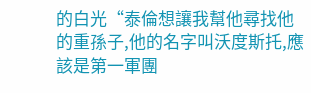的白光“泰倫想讓我幫他尋找他的重孫子,他的名字叫沃度斯托,應該是第一軍團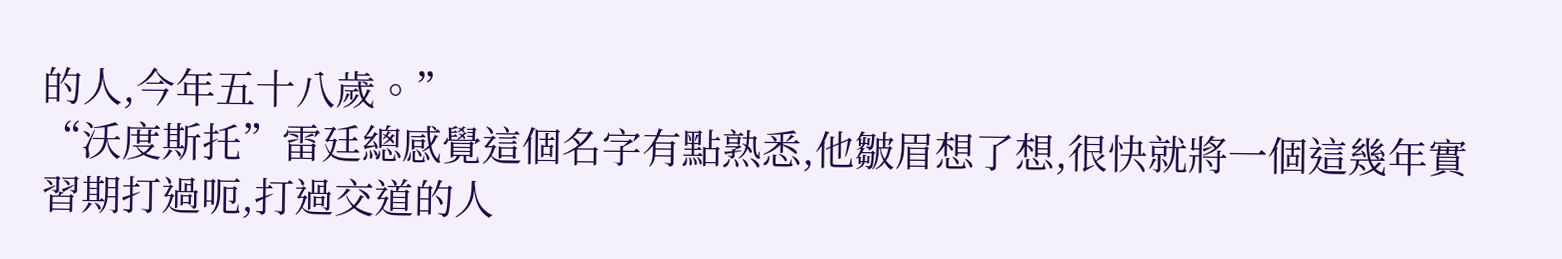的人,今年五十八歲。”
“沃度斯托”雷廷總感覺這個名字有點熟悉,他皺眉想了想,很快就將一個這幾年實習期打過呃,打過交道的人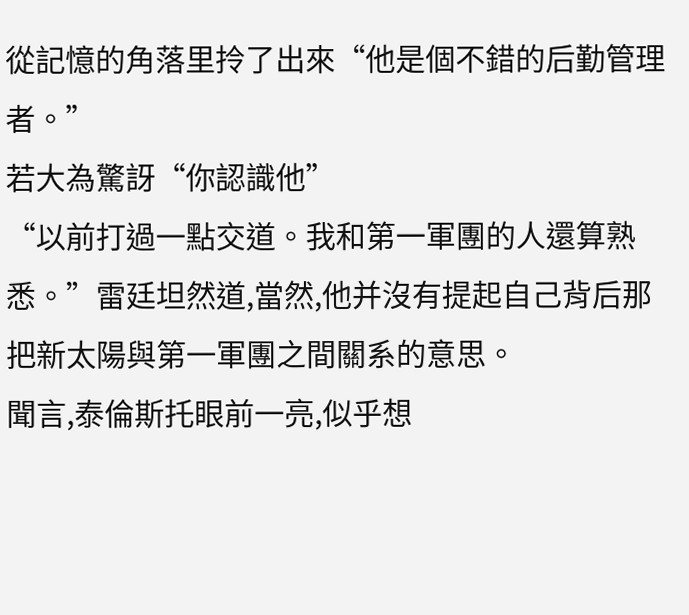從記憶的角落里拎了出來“他是個不錯的后勤管理者。”
若大為驚訝“你認識他”
“以前打過一點交道。我和第一軍團的人還算熟悉。”雷廷坦然道,當然,他并沒有提起自己背后那把新太陽與第一軍團之間關系的意思。
聞言,泰倫斯托眼前一亮,似乎想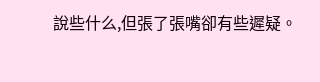說些什么,但張了張嘴卻有些遲疑。